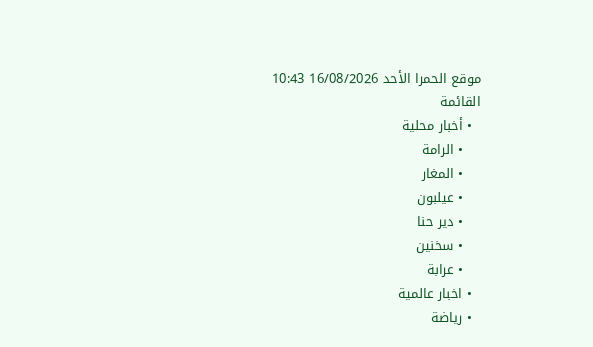موقع الحمرا الأحد 16/08/2026 10:43
القائمة
  • أخبار محلية
    • الرامة
    • المغار
    • عيلبون
    • دير حنا
    • سخنين
    • عرابة
  • اخبار عالمية
  • رياضة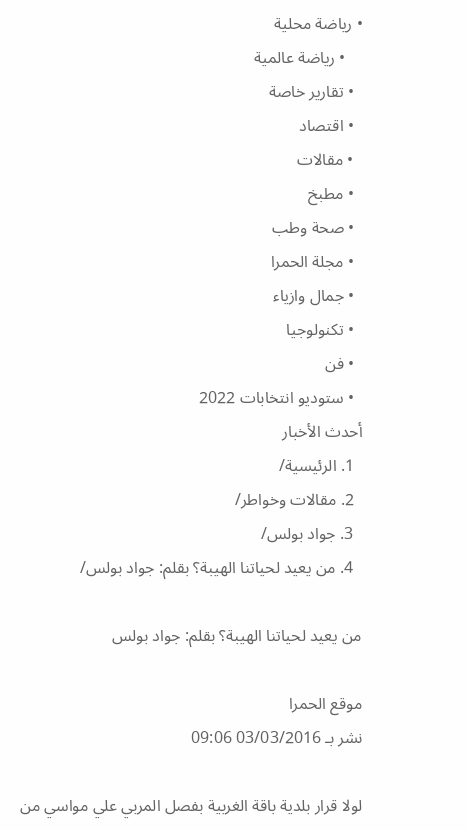• رياضة محلية
    • رياضة عالمية
  • تقارير خاصة
  • اقتصاد
  • مقالات
  • مطبخ
  • صحة وطب
  • مجلة الحمرا
  • جمال وازياء
  • تكنولوجيا
  • فن
  • ستوديو انتخابات 2022
أحدث الأخبار
  1. الرئيسية/
  2. مقالات وخواطر/
  3. جواد بولس/
  4. من يعيد لحياتنا الهيبة؟ بقلم: جواد بولس/

من يعيد لحياتنا الهيبة؟ بقلم: جواد بولس

موقع الحمرا
نشر بـ 03/03/2016 09:06

لولا قرار بلدية باقة الغربية بفصل المربي علي مواسي من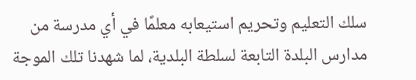سلك التعليم وتحريم استيعابه معلمًا في أي مدرسة من مدارس البلدة التابعة لسلطة البلدية، لما شهدنا تلك الموجة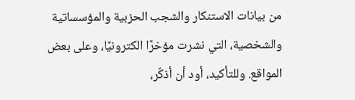من بيانات الاستنكار والشجب الحزبية والمؤسساتية  والشخصية، التي نشرت مؤخرًا الكترونيًا، وعلى بعض المواقع. وللتأكيد، أود أن أذكٌر،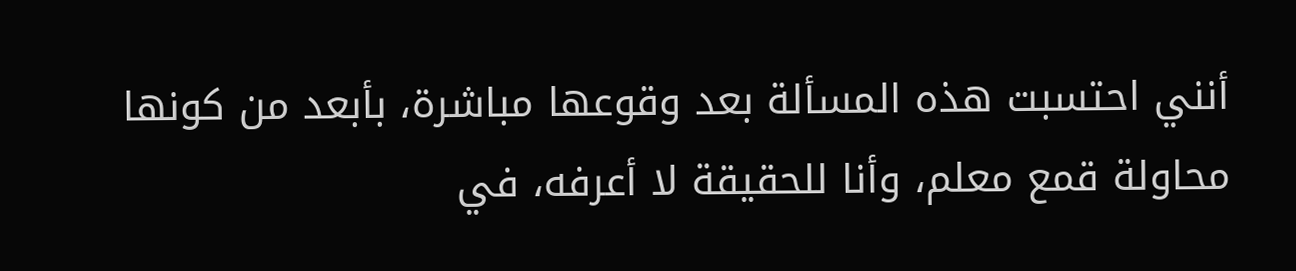أنني احتسبت هذه المسألة بعد وقوعها مباشرة، بأبعد من كونها محاولة قمع معلم، وأنا للحقيقة لا أعرفه، في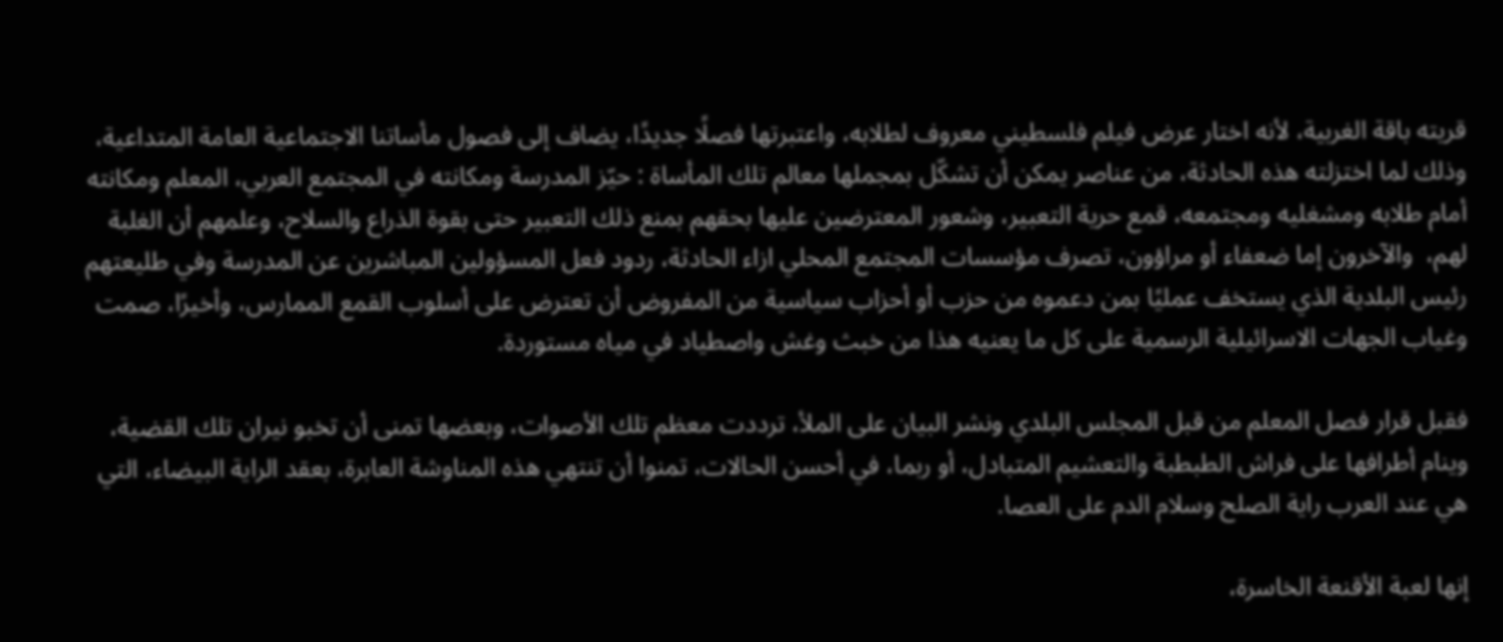قريته باقة الغربية، لأنه اختار عرض فيلم فلسطيني معروف لطلابه، واعتبرتها فصلًا جديدًا، يضاف إلى فصول مأساتنا الاجتماعية العامة المتداعية، وذلك لما اختزلته هذه الحادثة، من عناصر يمكن أن تشكّل بمجملها معالم تلك المأساة : حيّز المدرسة ومكانته في المجتمع العربي، المعلم ومكانته أمام طلابه ومشغليه ومجتمعه، قمع حرية التعبير، وشعور المعترضين عليها بحقهم بمنع ذلك التعبير حتى بقوة الذراع والسلاح، وعلمهم أن الغلبة لهم،  والآخرون إما ضعفاء أو مراؤون، تصرف مؤسسات المجتمع المحلي ازاء الحادثة، ردود فعل المسؤولين المباشرين عن المدرسة وفي طليعتهم رئيس البلدية الذي يستخف عمليًا بمن دعموه من حزب أو أحزاب سياسية من المفروض أن تعترض على أسلوب القمع الممارس، وأخيرًا، صمت وغياب الجهات الاسرائيلية الرسمية على كل ما يعنيه هذا من خبث وغش واصطياد في مياه مستوردة.

فقبل قرار فصل المعلم من قبل المجلس البلدي ونشر البيان على الملأ، ترددت معظم تلك الأصوات، وبعضها تمنى أن تخبو نيران تلك القضية، وينام أطرافها على فراش الطبطبة والتعشيم المتبادل، أو ربما، في أحسن الحالات، تمنوا أن تنتهي هذه المناوشة العابرة، بعقد الراية البيضاء، التي هي عند العرب راية الصلح وسلام الدم على العصا.

إنها لعبة الأقنعة الخاسرة،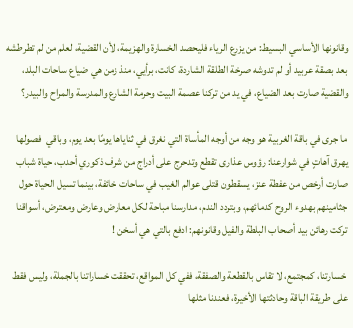وقانونها الأساسي البسيط: من يزرع الرياء فليحصد الخسارة والهزيمة، لأن القضية، لعلم من لم تطرطشه بعد بصقة عربيد أو لم تدوشه صرخة الطلقة الشاردة، كانت، برأيي، منذ زمن هي ضياع ساحات البلد، والقضية صارت بعد الضياع، في يد من تركنا عصمة البيت وحرمة الشارع والمدرسة والمراح والبيدر؟

ما جرى في باقة الغربية هو وجه من أوجه المأساة التي نغرق في ثناياها يومًا بعد يوم، وباقي  فصولها يهرق آهاتٍ في شوارعنا: رؤوس عذارى تقطع وتدحرج على أدراج من شرف ذكوري أحدب، حياة شباب صارت أرخص من عفطة عنز، يسقطون قتلى عوالم الغيب في ساحات خائفة، بينما تسيل الحياة حول جثامينهم بهدوء الروح كدمائهم، وبتردد الندم، مدارسنا مباحة لكل معارض وعارض ومعترض، أسواقنا تركت رهائن بيد أصحاب البلطة والفيل وقانونهم: ادفع بالتي هي أسخن !

 خسارتنا، كمجتمع، لا تقاس بالقطعة والصفقة، ففي كل المواقع، تحققت خساراتنا بالجملة، وليس فقط على طريقة الباقة وحادثتها الأخيرة، فعندنا مثلها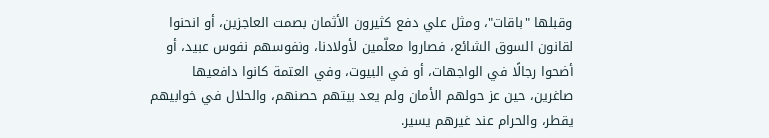وقبلها "باقات"، ومثل علي دفع كثيرون الأثمان بصمت العاجزين، أو انحنوا لقانون السوق الشائع، فصاروا معلّمين لأولادنا، ونفوسهم نفوس عبيد، أو أضحوا رجالًا في الواجهات، أو في البيوت، وفي العتمة كانوا دافعيها صاغرين، حين عز حولهم الأمان ولم يعد بيتهم حصنهم، والحلال في خوابيهم يقطر، والحرام عند غيرهم يسير.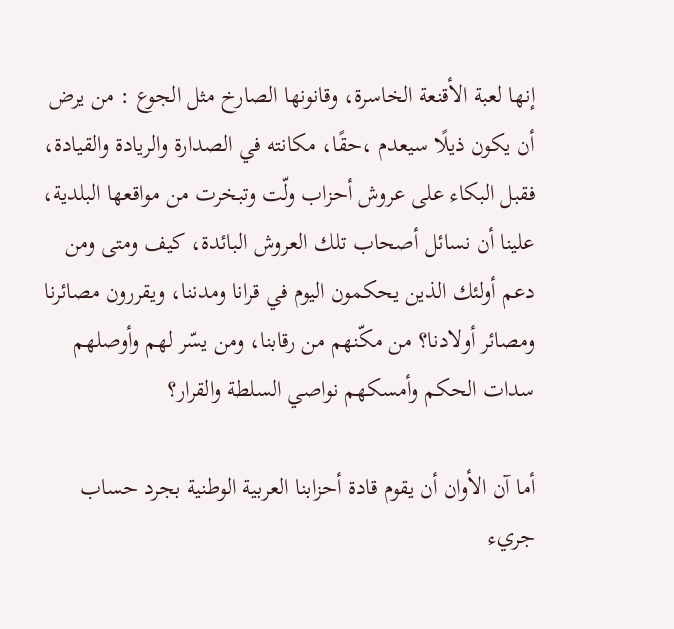إنها لعبة الأقنعة الخاسرة، وقانونها الصارخ مثل الجوع : من يرض أن يكون ذيلًا سيعدم ،حقًا، مكانته في الصدارة والريادة والقيادة، فقبل البكاء على عروش أحزاب ولّت وتبخرت من مواقعها البلدية، علينا أن نسائل أصحاب تلك العروش البائدة، كيف ومتى ومن دعم أولئك الذين يحكمون اليوم في قرانا ومدننا، ويقررون مصائرنا ومصائر أولادنا؟ من مكّنهم من رقابنا، ومن يسّر لهم وأوصلهم سدات الحكم وأمسكهم نواصي السلطة والقرار؟

أما آن الأوان أن يقوم قادة أحزابنا العربية الوطنية بجرد حساب جريء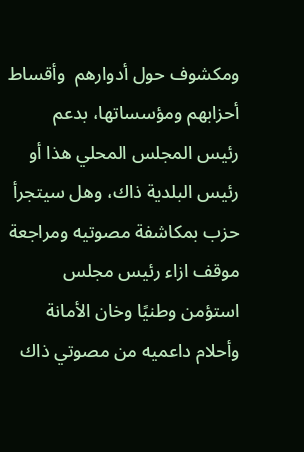ومكشوف حول أدوارهم  وأقساط أحزابهم ومؤسساتها، بدعم رئيس المجلس المحلي هذا أو رئيس البلدية ذاك، وهل سيتجرأ حزب بمكاشفة مصوتيه ومراجعة موقف ازاء رئيس مجلس استؤمن وطنيًا وخان الأمانة وأحلام داعميه من مصوتي ذاك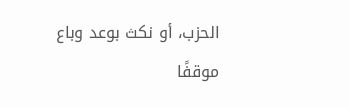الحزب، أو نكث بوعد وباع موقفًا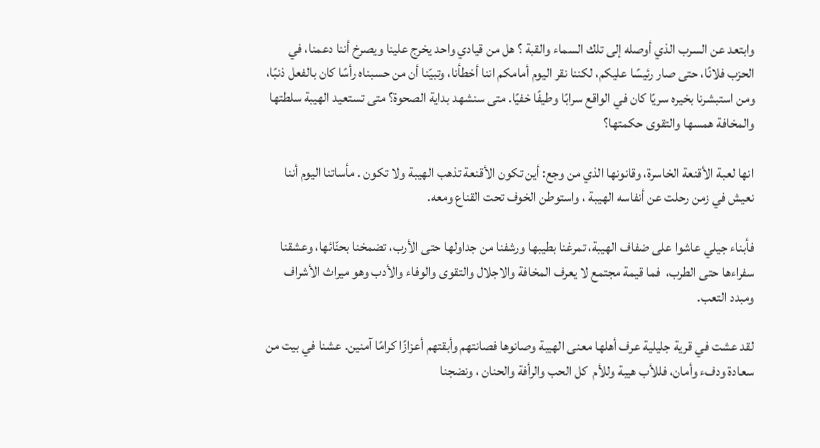وابتعد عن السرب الذي أوصله إلى تلك السماء والقبة ؟ هل من قيادي واحد يخرج علينا ويصرخ أننا دعمنا، في الحزب فلانًا، حتى صار رئيسًا عليكم، لكننا نقر اليوم أمامكم اننا أخطأنا، وتبيّنا أن من حسبناه رأسًا كان بالفعل ذنبًا، ومن استبشرنا بخيره سريًا كان في الواقع سرابًا وطيفًا خفيًا. متى سنشهد بداية الصحوة؟ متى تستعيد الهيبة سلطتها والمخافة همسها والتقوى حكمتها؟

انها لعبة الأقنعة الخاسرة، وقانونها الذي من وجع: أين تكون الأقنعة تذهب الهيبة ولا تكون . مأساتنا اليوم أننا نعيش في زمن رحلت عن أنفاسه الهيبة ، واستوطن الخوف تحت القناع ومعه.

فأبناء جيلي عاشوا على ضفاف الهيبة، تمرغنا بطيبها ورشفنا من جداولها حتى الأرب، تضمخنا بحنّائها، وعشقنا سفراءها حتى الطرب،  فما قيمة مجتمع لا يعرف المخافة والاجلال والتقوى والوفاء والأدب وهو ميراث الأشراف ومبدد التعب.

لقد عشت في قرية جليلية عرف أهلها معنى الهيبة وصانوها فصانتهم وأبقتهم أعزازًا كرامًا آمنين. عشنا في بيت من سعادة ودفء وأمان، فللأب هيبة وللأم  كل الحب والرأفة والحنان ، ونضجنا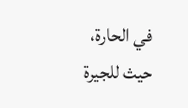في الحارة، حيث للجيرة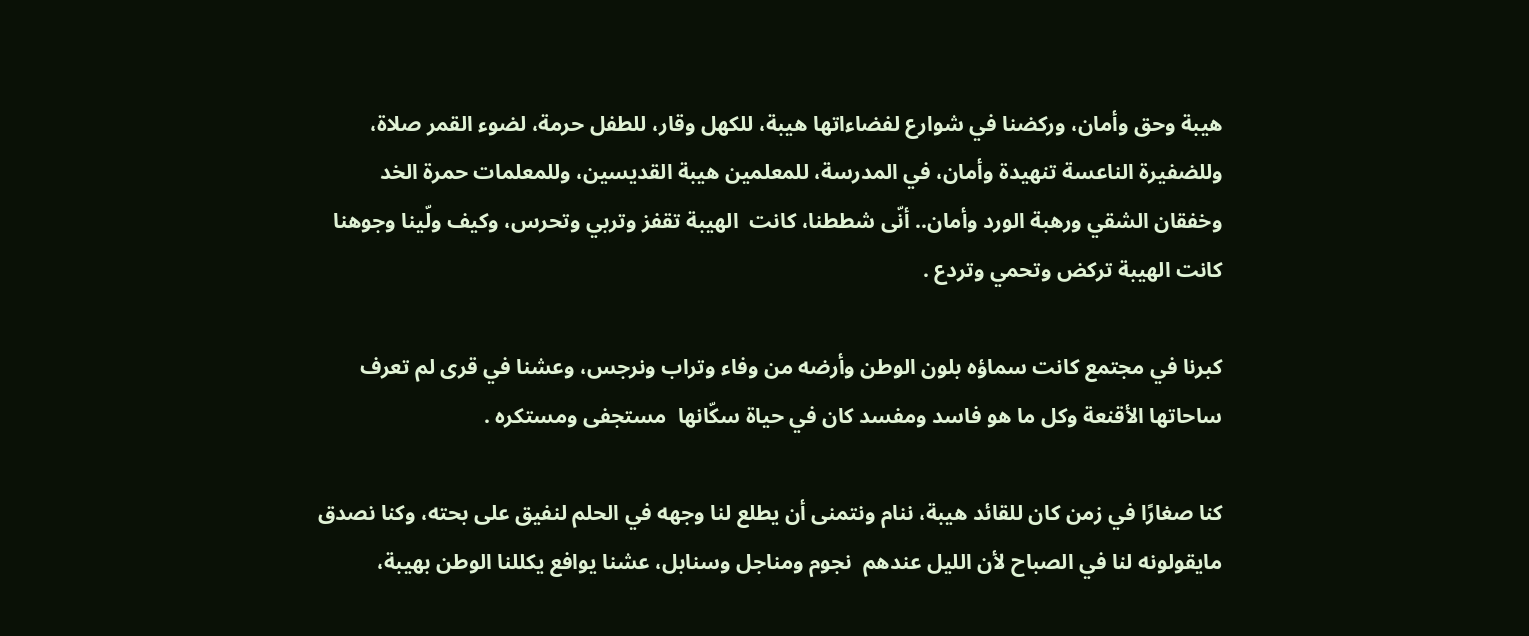هيبة وحق وأمان، وركضنا في شوارع لفضاءاتها هيبة، للكهل وقار، للطفل حرمة، لضوء القمر صلاة، وللضفيرة الناعسة تنهيدة وأمان، في المدرسة، للمعلمين هيبة القديسين، وللمعلمات حمرة الخد وخفقان الشقي ورهبة الورد وأمان.. أنّى شططنا، كانت  الهيبة تقفز وتربي وتحرس، وكيف ولّينا وجوهنا كانت الهيبة تركض وتحمي وتردع .

كبرنا في مجتمع كانت سماؤه بلون الوطن وأرضه من وفاء وتراب ونرجس، وعشنا في قرى لم تعرف ساحاتها الأقنعة وكل ما هو فاسد ومفسد كان في حياة سكّانها  مستجفى ومستكره .

كنا صغارًا في زمن كان للقائد هيبة، ننام ونتمنى أن يطلع لنا وجهه في الحلم لنفيق على بحته، وكنا نصدق مايقولونه لنا في الصباح لأن الليل عندهم  نجوم ومناجل وسنابل، عشنا يوافع يكللنا الوطن بهيبة،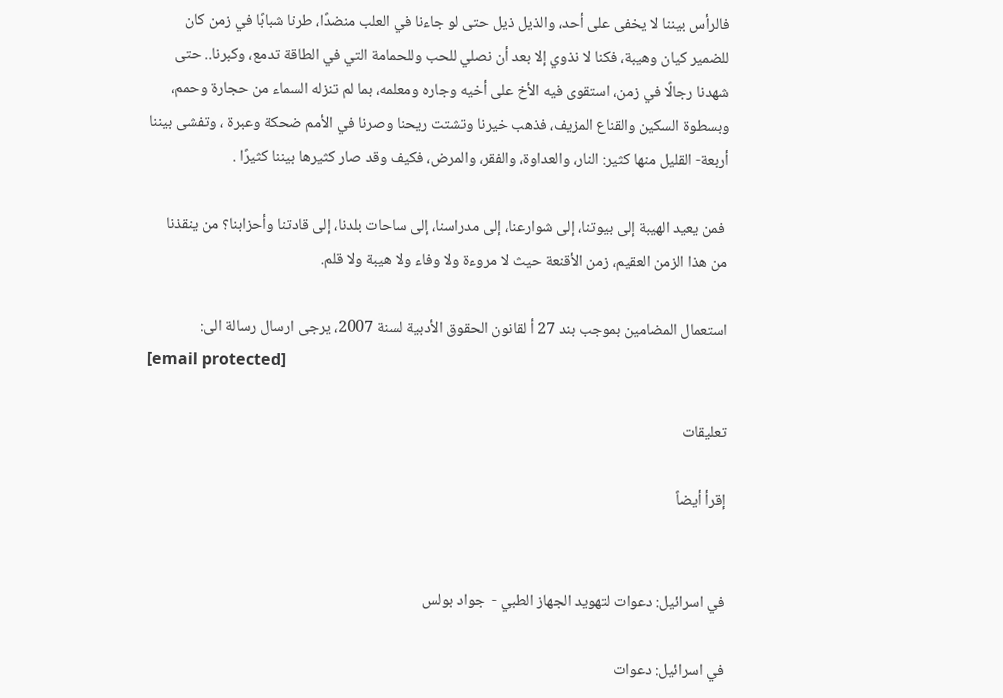فالرأس بيننا لا يخفى على أحد، والذيل ذيل حتى لو جاءنا في العلب منضدًا، طرنا شبابًا في زمن كان للضمير كيان وهيبة، فكنا لا نذوي إلا بعد أن نصلي للحب وللحمامة التي في الطاقة تدمع، وكبرنا.. حتى شهدنا رجالًا في زمن، استقوى فيه الأخ على أخيه وجاره ومعلمه، بما لم تنزله السماء من حجارة وحمم، وبسطوة السكين والقناع المزيف، فذهب خيرنا وتشتت ريحنا وصرنا في الأمم ضحكة وعبرة ، وتفشى بيننا أربعة- القليل منها كثير: النار، والعداوة، والفقر، والمرض، فكيف وقد صار كثيرها بيننا كثيرًا .

 فمن يعيد الهيبة إلى بيوتنا، إلى شوارعنا، إلى مدراسنا، إلى ساحات بلدنا، إلى قادتنا وأحزابنا؟ من ينقذنا من هذا الزمن العقيم، زمن الأقنعة حيث لا مروءة ولا وفاء ولا هيبة ولا قلم.

استعمال المضامين بموجب بند 27 أ لقانون الحقوق الأدبية لسنة 2007، يرجى ارسال رسالة الى:
[email protected]

تعليقات

إقرأ أيضاً


في اسرائيل: دعوات لتهويد الجهاز الطبي -  جواد بولس

في اسرائيل: دعوات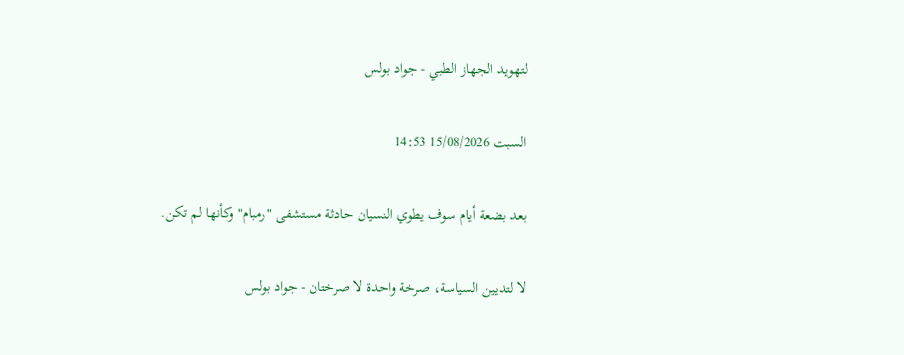لتهويد الجهاز الطبي - جواد بولس

السبت 15/08/2026 14:53

بعد بضعة أيام سوف يطوي النسيان حادثة مستشفى "رمبام" وكأنها لم تكن.

لا لتديين السياسة، صرخة واحدة لا صرختان - جواد بولس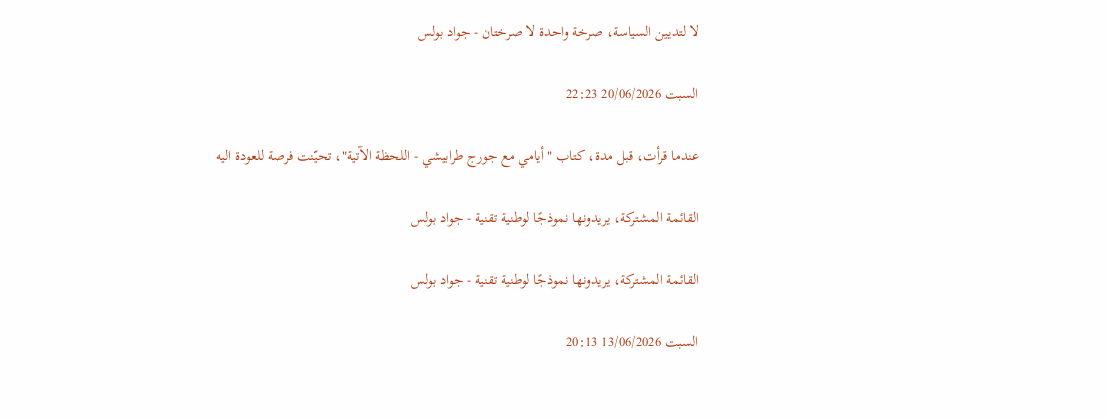لا لتديين السياسة، صرخة واحدة لا صرختان - جواد بولس

السبت 20/06/2026 22:23

عندما قرأت، قبل مدة، كتاب "أيامي مع جورج طرابيشي - اللحظة الآتية"، تحيّنت فرصة للعودة اليه

القائمة المشتركة، يريدونها نموذجًا لوطنية تقنية - جواد بولس

القائمة المشتركة، يريدونها نموذجًا لوطنية تقنية - جواد بولس

السبت 13/06/2026 20:13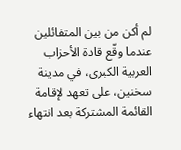لم أكن من بين المتفائلين عندما وقّع قادة الأحزاب العربية الكبرى، في مدينة سخنين، على تعهد لإقامة القائمة المشتركة بعد انتهاء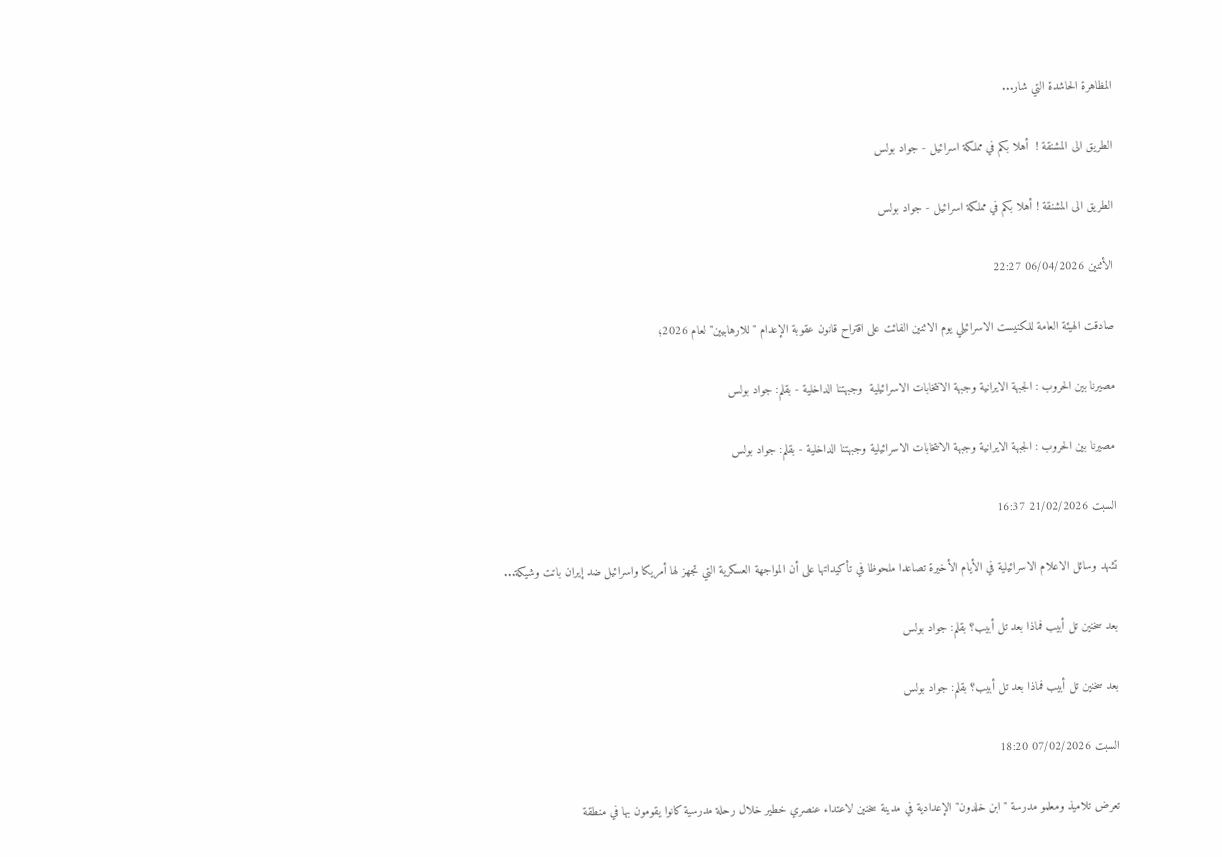المظاهرة الحاشدة التي شار...

الطريق الى المشنقة !  أهلا بكم في مملكة اسرائيل - جواد بولس

الطريق الى المشنقة ! أهلا بكم في مملكة اسرائيل - جواد بولس

الأثنين 06/04/2026 22:27

صادقت الهيئة العامة للكنيست الاسرائيلي يوم الاثنين الفائت على اقتراح قانون عقوبة الإعدام "للارهابيين" لعام 2026؛

مصيرنا بين الحروب : الجبهة الايرانية وجبهة الانتخابات الاسرائيلية  وجبهتنا الداخلية - بقلم: جواد بولس

مصيرنا بين الحروب : الجبهة الايرانية وجبهة الانتخابات الاسرائيلية وجبهتنا الداخلية - بقلم: جواد بولس

السبت 21/02/2026 16:37

تشهد وسائل الاعلام الاسرائيلية في الأيام الأخيرة تصاعدا ملحوظا في تأكيداتها على أن المواجهة العسكرية التي تجهز لها أمريكا واسرائيل ضد إيران باتت وشيكة...

بعد سخنين تل أبيب فماذا بعد تل أبيب؟ بقلم: جواد بولس

بعد سخنين تل أبيب فماذا بعد تل أبيب؟ بقلم: جواد بولس

السبت 07/02/2026 18:20

تعرض تلاميذ ومعلمو مدرسة "ابن خلدون" الإعدادية في مدينة سخنين لاعتداء عنصري خطير خلال رحلة مدرسية كانوا يقومون بها في منطقة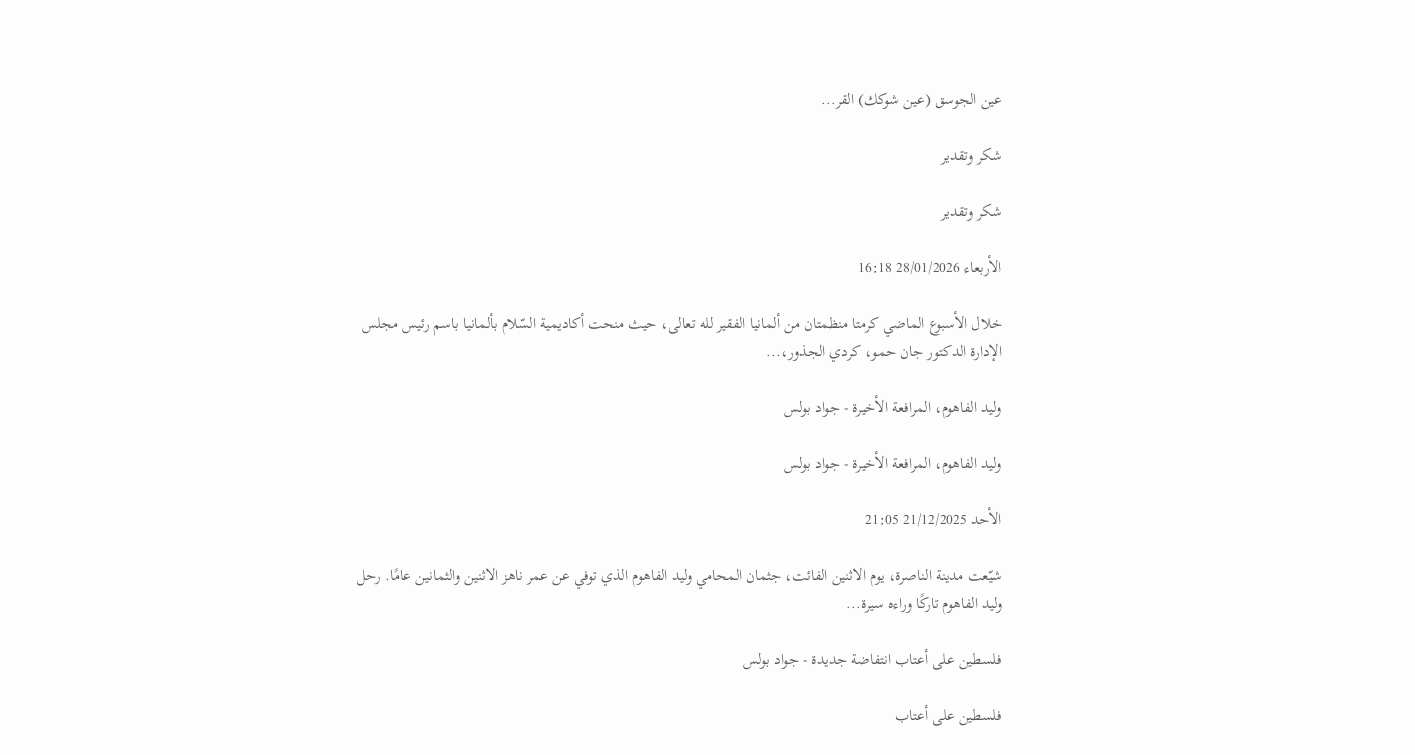عين الجوسق (عين شوكك) القر...

شكر وتقدير

شكر وتقدير

الأربعاء 28/01/2026 16:18

خلال الأسبوع الماضي كرمتا منظمتان من ألمانيا الفقير لله تعالى، حيث منحت أكاديمية السّلام بألمانيا باسم رئيس مجلس الإدارة الدكتور جان حمو، كردي الجذور،...

وليد الفاهوم، المرافعة الأخيرة - جواد بولس

وليد الفاهوم، المرافعة الأخيرة - جواد بولس

الأحد 21/12/2025 21:05

شيّعت مدينة الناصرة، يوم الاثنين الفائت، جثمان المحامي وليد الفاهوم الذي توفي عن عمر ناهز الاثنين والثمانين عامًا. رحل وليد الفاهوم تاركًا وراءه سيرة...

فلسطين على أعتاب انتفاضة جديدة - جواد بولس

فلسطين على أعتاب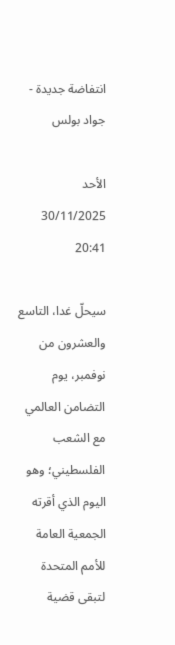انتفاضة جديدة - جواد بولس

الأحد 30/11/2025 20:41

سيحلّ غدا، التاسع والعشرون من نوفمبر، يوم التضامن العالمي مع الشعب الفلسطيني؛ وهو اليوم الذي أقرته الجمعية العامة للأمم المتحدة لتبقى قضية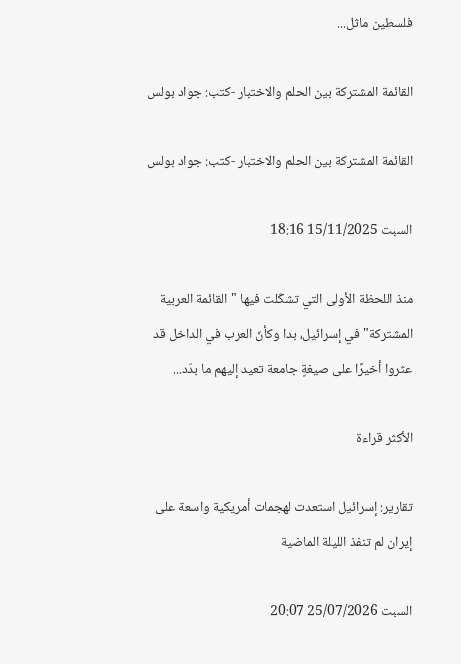فلسطين ماثل...

القائمة المشتركة بين الحلم والاختبار -كتب: جواد بولس

القائمة المشتركة بين الحلم والاختبار -كتب: جواد بولس

السبت 15/11/2025 18:16

منذ اللحظة الأولى التي تشكّلت فيها "القائمة العربية المشتركة" في إسرائيل، بدا وكأنّ العرب في الداخل قد عثروا أخيرًا على صيغةٍ جامعة تعيد إليهم ما بدّد...

الأكثر قراءة

تقارير: إسرائيل استعدت لهجمات أمريكية واسعة على إيران لم تنفذ الليلة الماضية

السبت 25/07/2026 20:07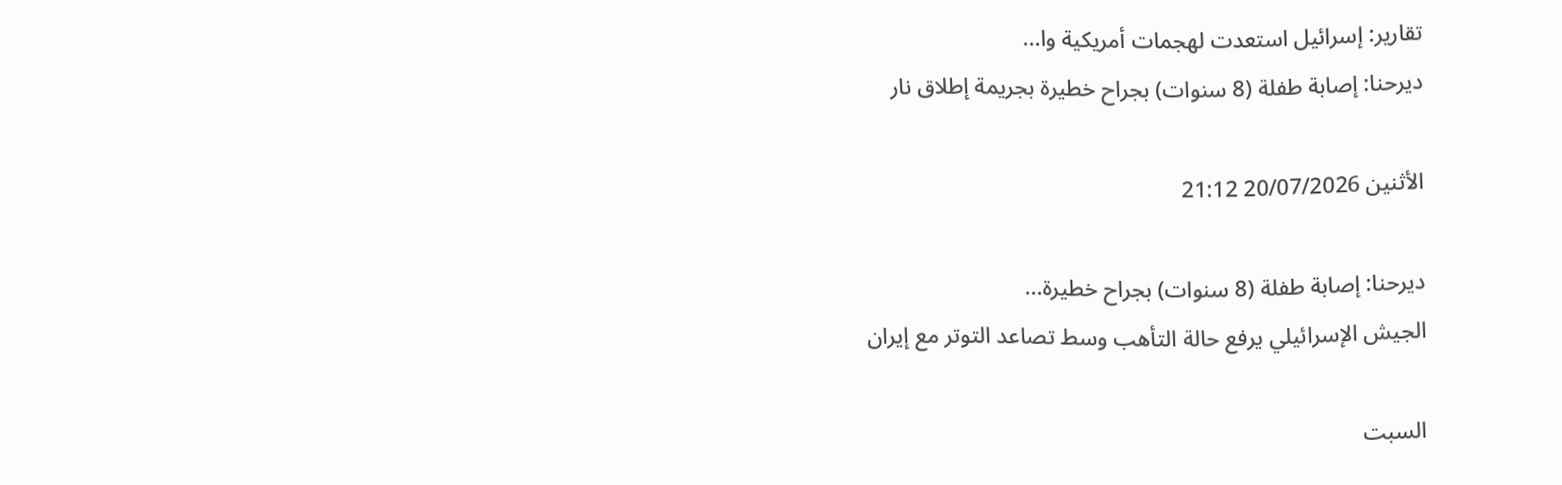تقارير: إسرائيل استعدت لهجمات أمريكية وا...
ديرحنا: إصابة طفلة (8 سنوات) بجراح خطيرة بجريمة إطلاق نار

الأثنين 20/07/2026 21:12

ديرحنا: إصابة طفلة (8 سنوات) بجراح خطيرة...
الجيش الإسرائيلي يرفع حالة التأهب وسط تصاعد التوتر مع إيران

السبت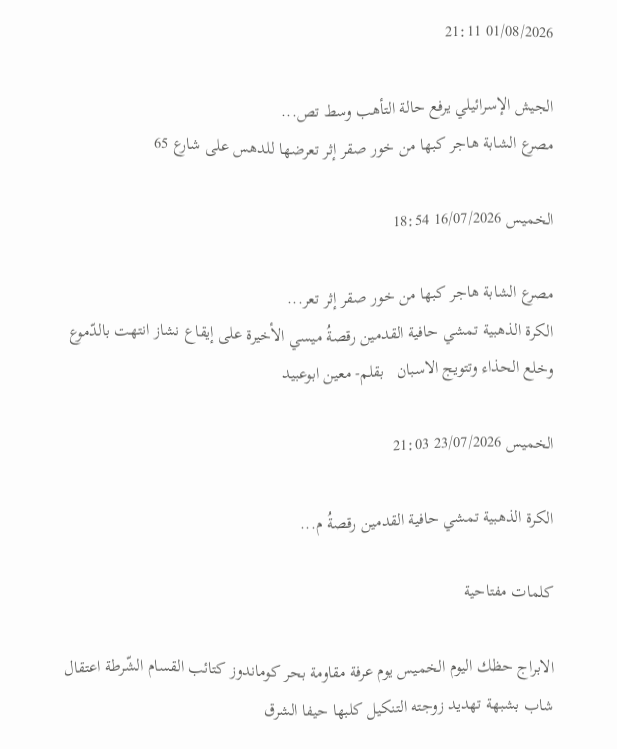01/08/2026 21:11

الجيش الإسرائيلي يرفع حالة التأهب وسط تص...
مصرع الشابة هاجر كبها من خور صقر إثر تعرضها للدهس على شارع 65

الخميس 16/07/2026 18:54

مصرع الشابة هاجر كبها من خور صقر إثر تعر...
الكرة الذهبية تمشي حافية القدمين رقصةُ ميسي الأخيرة على إيقاع نشاز انتهت بالدّموع وخلع الحذاء وتتويج الاسبان   بقلم- معين ابوعبيد

الخميس 23/07/2026 21:03

الكرة الذهبية تمشي حافية القدمين رقصةُ م...

كلمات مفتاحية

الابراج حظك اليوم الخميس يوم عرفة مقاومة بحر كوماندوز كتائب القسام الشّرطة اعتقال شاب بشبهة تهديد زوجته التنكيل كلبها حيفا الشرق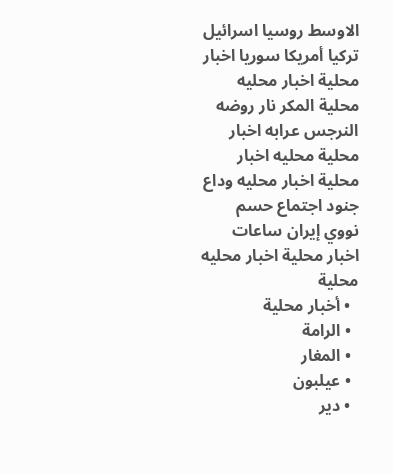الاوسط روسيا اسرائيل تركيا أمريكا سوريا اخبار محلية اخبار محليه محلية المكر نار روضه النرجس عرابه اخبار محلية محليه اخبار محلية اخبار محليه وداع جنود اجتماع حسم نووي إيران ساعات اخبار محلية اخبار محليه محلية
  • أخبار محلية
  • الرامة
  • المغار
  • عيلبون
  • دير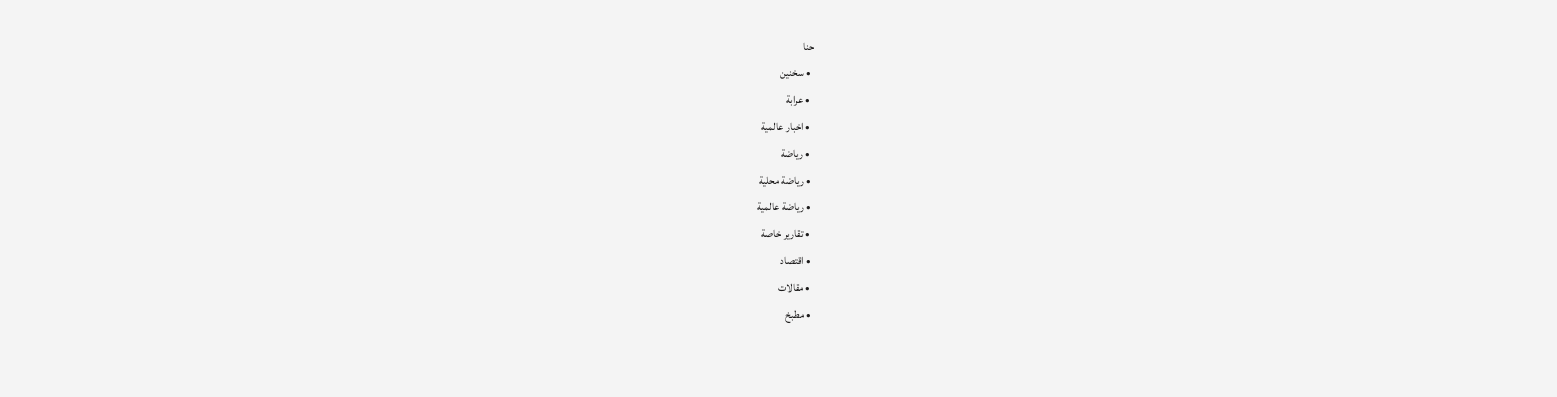حنا
  • سخنين
  • عرابة
  • اخبار عالمية
  • رياضة
  • رياضة محلية
  • رياضة عالمية
  • تقارير خاصة
  • اقتصاد
  • مقالات
  • مطبخ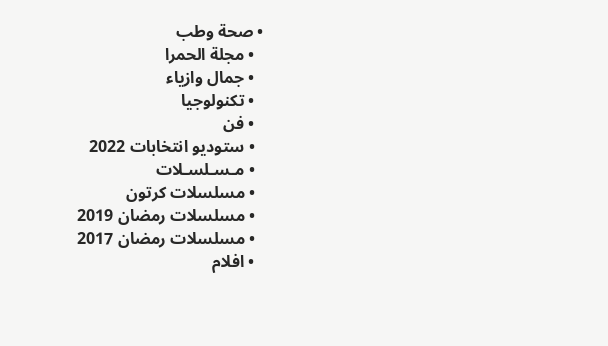• صحة وطب
  • مجلة الحمرا
  • جمال وازياء
  • تكنولوجيا
  • فن
  • ستوديو انتخابات 2022
  • مـسـلسـلات
  • مسلسلات كرتون
  • مسلسلات رمضان 2019
  • مسلسلات رمضان 2017
  • افلام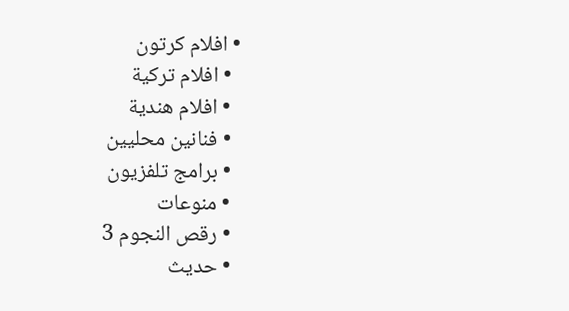• افلام كرتون
  • افلام تركية
  • افلام هندية
  • فنانين محليين
  • برامج تلفزيون
  • منوعات
  • رقص النجوم 3
  • حديث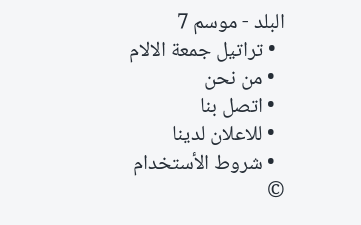البلد - موسم 7
  • تراتيل جمعة الالام
  • من نحن
  • اتصل بنا
  • للاعلان لدينا
  • شروط الأستخدام
©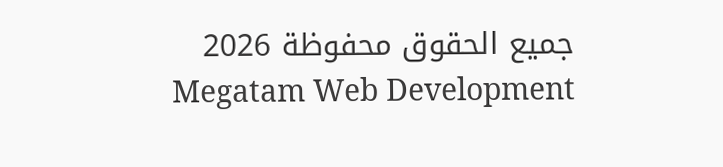جميع الحقوق محفوظة 2026
Megatam Web Development